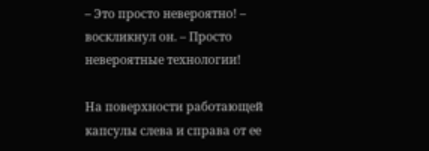– Это просто невероятно! – воскликнул он. – Просто невероятные технологии!

На поверхности работающей капсулы слева и справа от ее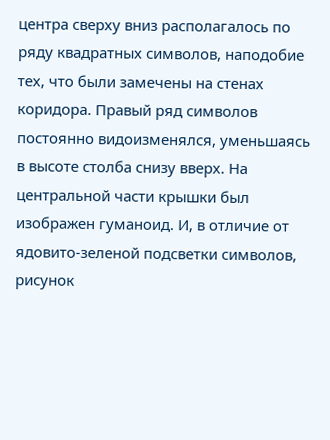центра сверху вниз располагалось по ряду квадратных символов, наподобие тех, что были замечены на стенах коридора. Правый ряд символов постоянно видоизменялся, уменьшаясь в высоте столба снизу вверх. На центральной части крышки был изображен гуманоид. И, в отличие от ядовито-зеленой подсветки символов, рисунок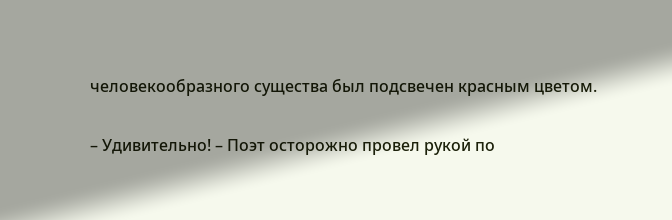человекообразного существа был подсвечен красным цветом.

– Удивительно! – Поэт осторожно провел рукой по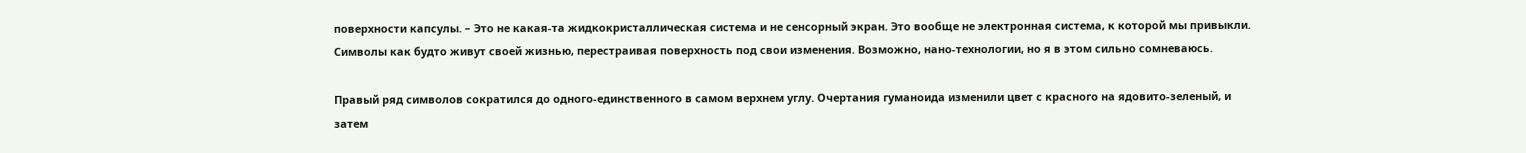поверхности капсулы. – Это не какая-та жидкокристаллическая система и не сенсорный экран. Это вообще не электронная система, к которой мы привыкли. Символы как будто живут своей жизнью, перестраивая поверхность под свои изменения. Возможно, нано-технологии, но я в этом сильно сомневаюсь.

Правый ряд символов сократился до одного-единственного в самом верхнем углу. Очертания гуманоида изменили цвет с красного на ядовито-зеленый, и затем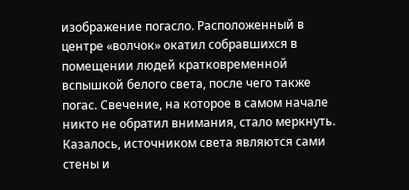изображение погасло. Расположенный в центре «волчок» окатил собравшихся в помещении людей кратковременной вспышкой белого света, после чего также погас. Свечение, на которое в самом начале никто не обратил внимания, стало меркнуть. Казалось, источником света являются сами стены и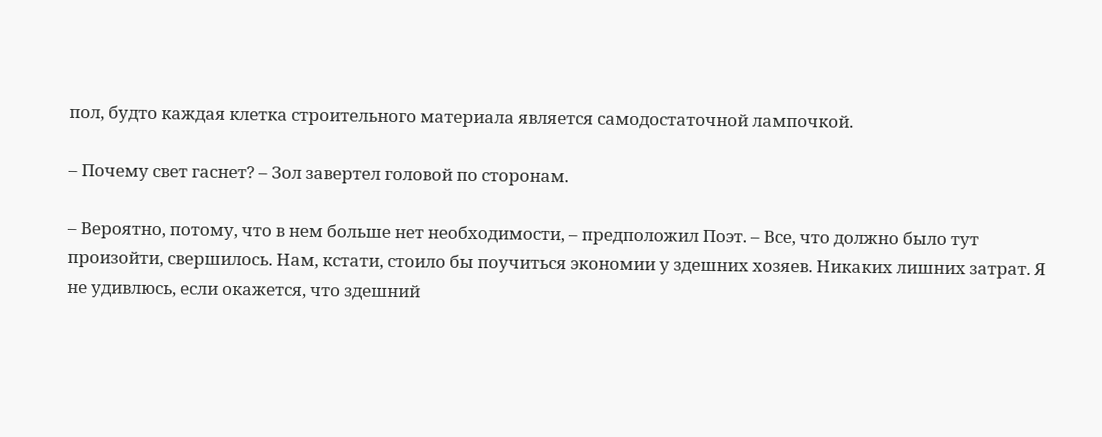пол, будто каждая клетка строительного материала является самодостаточной лампочкой.

– Почему свет гаснет? – Зол завертел головой по сторонам.

– Вероятно, потому, что в нем больше нет необходимости, – предположил Поэт. – Все, что должно было тут произойти, свершилось. Нам, кстати, стоило бы поучиться экономии у здешних хозяев. Никаких лишних затрат. Я не удивлюсь, если окажется, что здешний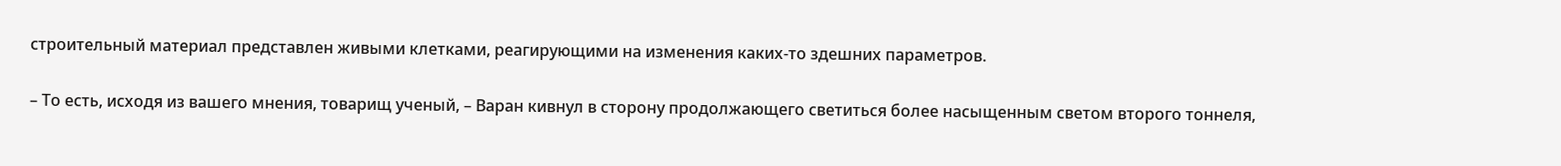строительный материал представлен живыми клетками, реагирующими на изменения каких-то здешних параметров.

– То есть, исходя из вашего мнения, товарищ ученый, – Варан кивнул в сторону продолжающего светиться более насыщенным светом второго тоннеля,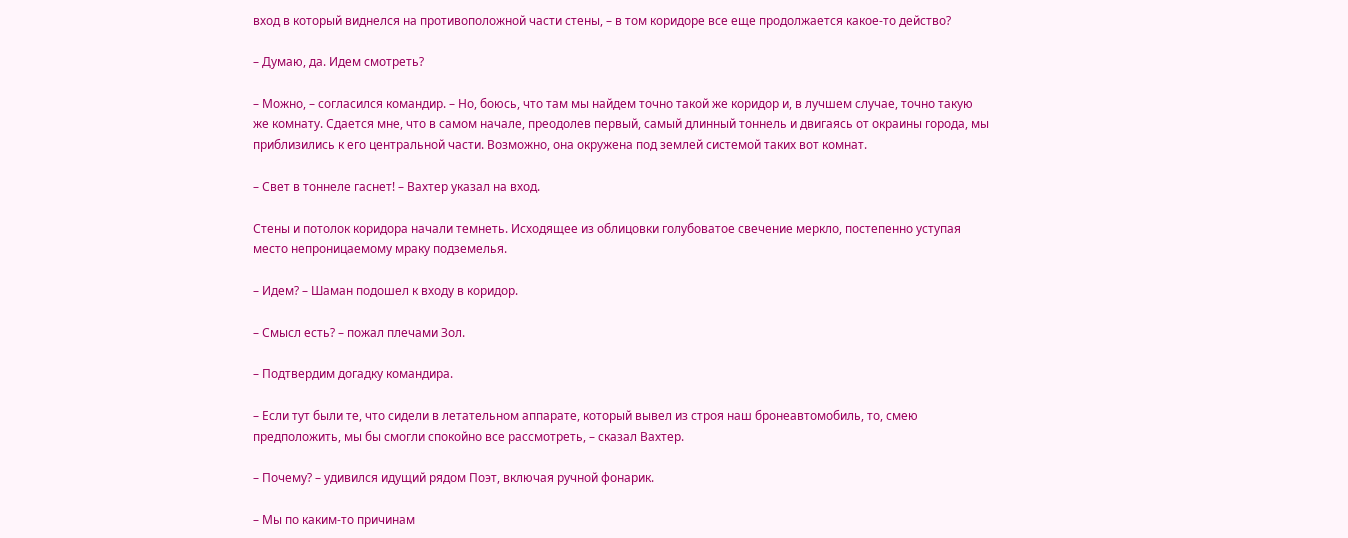вход в который виднелся на противоположной части стены, – в том коридоре все еще продолжается какое-то действо?

– Думаю, да. Идем смотреть?

– Можно, – согласился командир. – Но, боюсь, что там мы найдем точно такой же коридор и, в лучшем случае, точно такую же комнату. Сдается мне, что в самом начале, преодолев первый, самый длинный тоннель и двигаясь от окраины города, мы приблизились к его центральной части. Возможно, она окружена под землей системой таких вот комнат.

– Свет в тоннеле гаснет! – Вахтер указал на вход.

Стены и потолок коридора начали темнеть. Исходящее из облицовки голубоватое свечение меркло, постепенно уступая место непроницаемому мраку подземелья.

– Идем? – Шаман подошел к входу в коридор.

– Смысл есть? – пожал плечами Зол.

– Подтвердим догадку командира.

– Если тут были те, что сидели в летательном аппарате, который вывел из строя наш бронеавтомобиль, то, смею предположить, мы бы смогли спокойно все рассмотреть, – сказал Вахтер.

– Почему? – удивился идущий рядом Поэт, включая ручной фонарик.

– Мы по каким-то причинам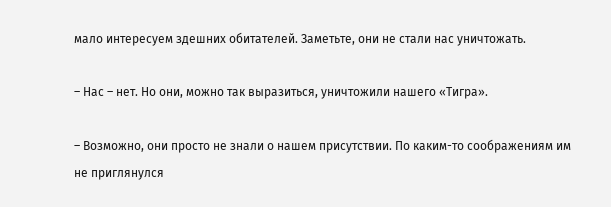мало интересуем здешних обитателей. Заметьте, они не стали нас уничтожать.

– Нас – нет. Но они, можно так выразиться, уничтожили нашего «Тигра».

– Возможно, они просто не знали о нашем присутствии. По каким-то соображениям им не приглянулся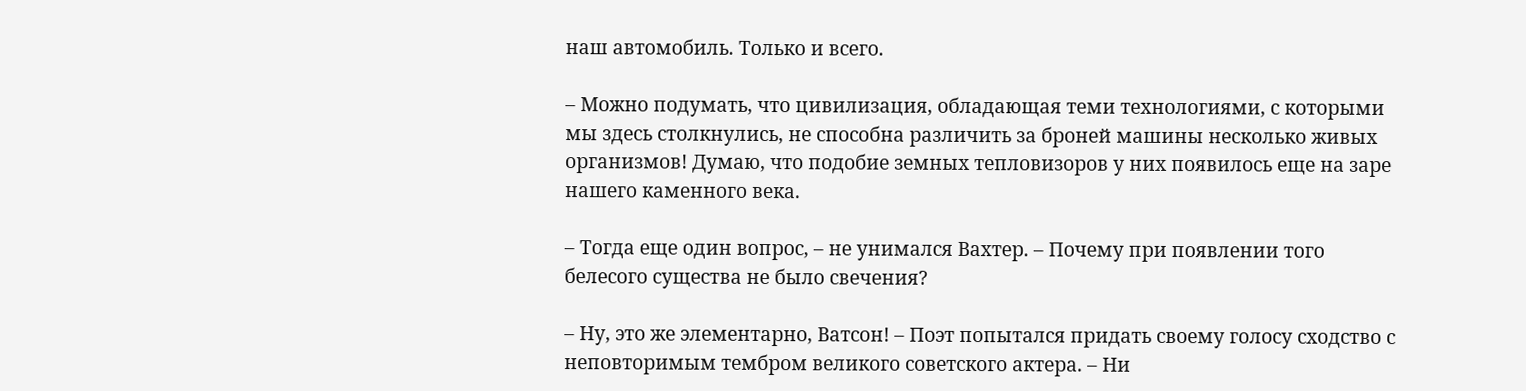наш автомобиль. Только и всего.

– Можно подумать, что цивилизация, обладающая теми технологиями, с которыми мы здесь столкнулись, не способна различить за броней машины несколько живых организмов! Думаю, что подобие земных тепловизоров у них появилось еще на заре нашего каменного века.

– Тогда еще один вопрос, – не унимался Вахтер. – Почему при появлении того белесого существа не было свечения?

– Ну, это же элементарно, Ватсон! – Поэт попытался придать своему голосу сходство с неповторимым тембром великого советского актера. – Ни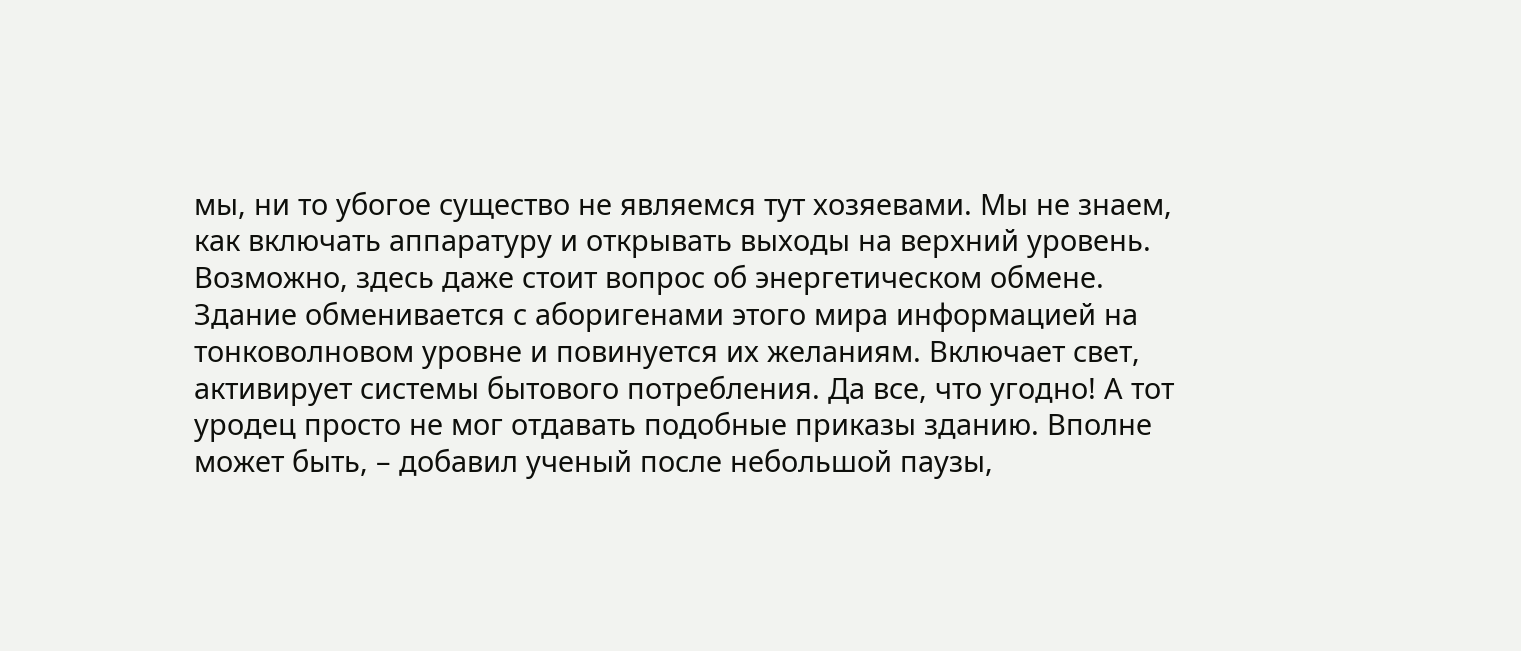мы, ни то убогое существо не являемся тут хозяевами. Мы не знаем, как включать аппаратуру и открывать выходы на верхний уровень. Возможно, здесь даже стоит вопрос об энергетическом обмене. Здание обменивается с аборигенами этого мира информацией на тонковолновом уровне и повинуется их желаниям. Включает свет, активирует системы бытового потребления. Да все, что угодно! А тот уродец просто не мог отдавать подобные приказы зданию. Вполне может быть, – добавил ученый после небольшой паузы,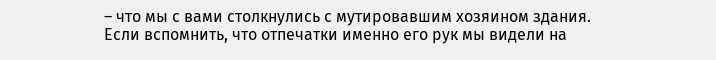– что мы с вами столкнулись с мутировавшим хозяином здания. Если вспомнить, что отпечатки именно его рук мы видели на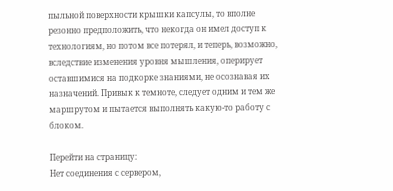пыльной поверхности крышки капсулы, то вполне резонно предположить, что некогда он имел доступ к технологиям, но потом все потерял, и теперь, возможно, вследствие изменения уровня мышления, оперирует оставшимися на подкорке знаниями, не осознавая их назначений. Привык к темноте, следует одним и тем же маршрутом и пытается выполнять какую-то работу с блоком.

Перейти на страницу:
Нет соединения с сервером,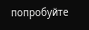попробуйте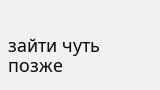зайти чуть позже